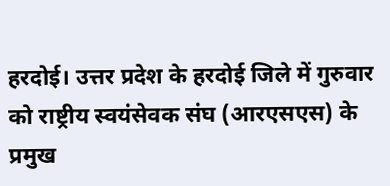हरदोई। उत्तर प्रदेश के हरदोई जिले में गुरुवार को राष्ट्रीय स्वयंसेवक संघ (आरएसएस) के प्रमुख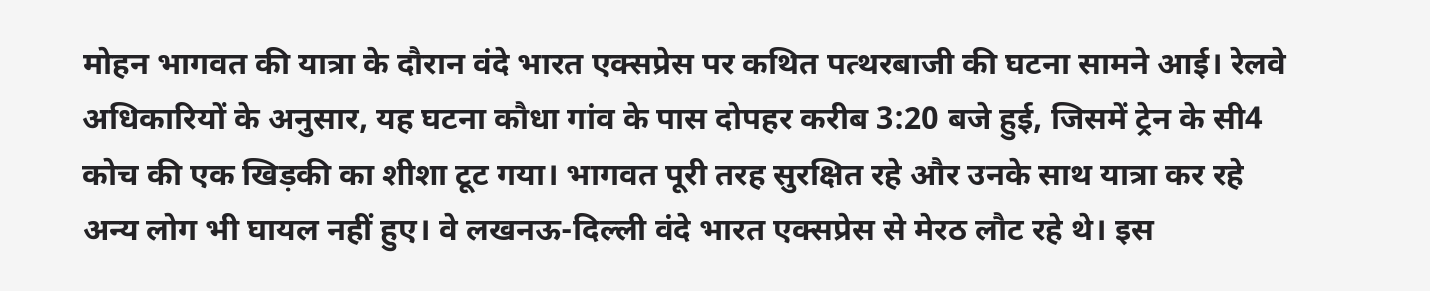मोहन भागवत की यात्रा के दौरान वंदे भारत एक्सप्रेस पर कथित पत्थरबाजी की घटना सामने आई। रेलवे अधिकारियों के अनुसार, यह घटना कौधा गांव के पास दोपहर करीब 3:20 बजे हुई, जिसमें ट्रेन के सी4 कोच की एक खिड़की का शीशा टूट गया। भागवत पूरी तरह सुरक्षित रहे और उनके साथ यात्रा कर रहे अन्य लोग भी घायल नहीं हुए। वे लखनऊ-दिल्ली वंदे भारत एक्सप्रेस से मेरठ लौट रहे थे। इस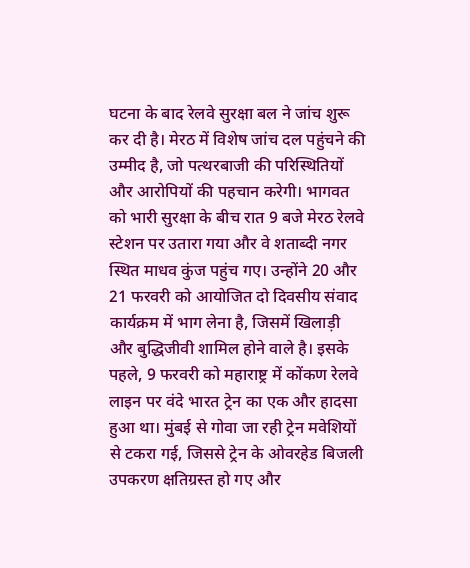घटना के बाद रेलवे सुरक्षा बल ने जांच शुरू कर दी है। मेरठ में विशेष जांच दल पहुंचने की उम्मीद है, जो पत्थरबाजी की परिस्थितियों और आरोपियों की पहचान करेगी। भागवत को भारी सुरक्षा के बीच रात 9 बजे मेरठ रेलवे स्टेशन पर उतारा गया और वे शताब्दी नगर स्थित माधव कुंज पहुंच गए। उन्होंने 20 और 21 फरवरी को आयोजित दो दिवसीय संवाद कार्यक्रम में भाग लेना है, जिसमें खिलाड़ी और बुद्धिजीवी शामिल होने वाले है। इसके पहले, 9 फरवरी को महाराष्ट्र में कोंकण रेलवे लाइन पर वंदे भारत ट्रेन का एक और हादसा हुआ था। मुंबई से गोवा जा रही ट्रेन मवेशियों से टकरा गई, जिससे ट्रेन के ओवरहेड बिजली उपकरण क्षतिग्रस्त हो गए और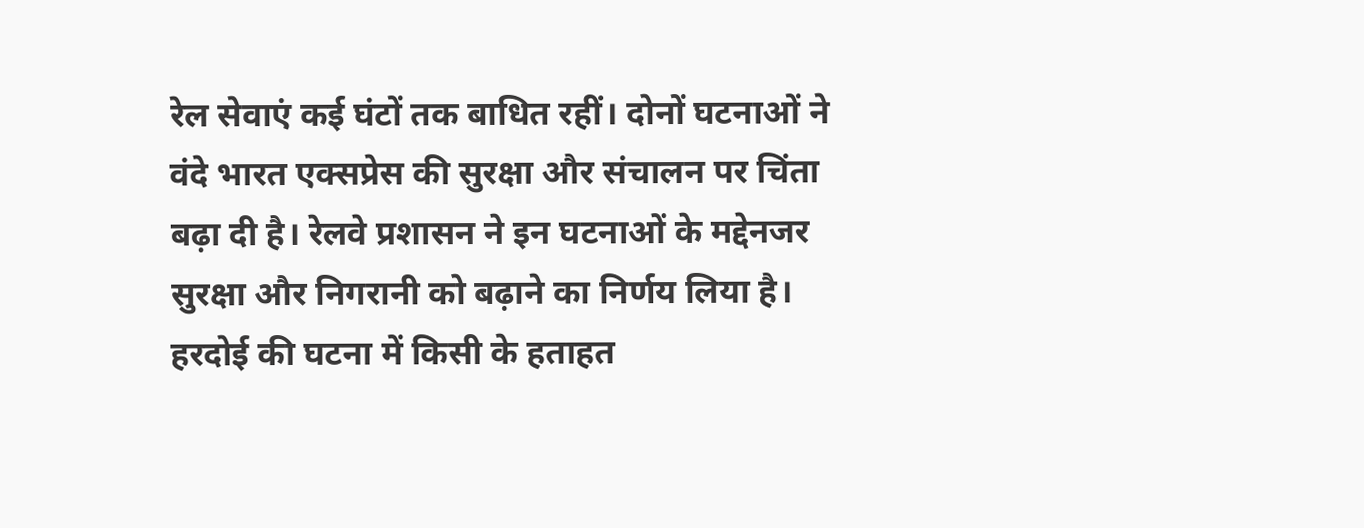रेल सेवाएं कई घंटों तक बाधित रहीं। दोनों घटनाओं ने वंदे भारत एक्सप्रेस की सुरक्षा और संचालन पर चिंता बढ़ा दी है। रेलवे प्रशासन ने इन घटनाओं के मद्देनजर सुरक्षा और निगरानी को बढ़ाने का निर्णय लिया है। हरदोई की घटना में किसी के हताहत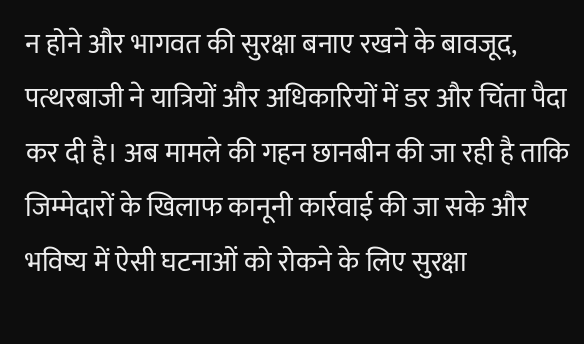न होने और भागवत की सुरक्षा बनाए रखने के बावजूद, पत्थरबाजी ने यात्रियों और अधिकारियों में डर और चिंता पैदा कर दी है। अब मामले की गहन छानबीन की जा रही है ताकि जिम्मेदारों के खिलाफ कानूनी कार्रवाई की जा सके और भविष्य में ऐसी घटनाओं को रोकने के लिए सुरक्षा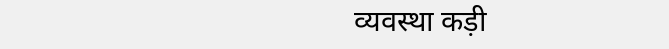व्यवस्था कड़ी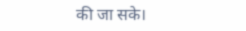की जा सके।